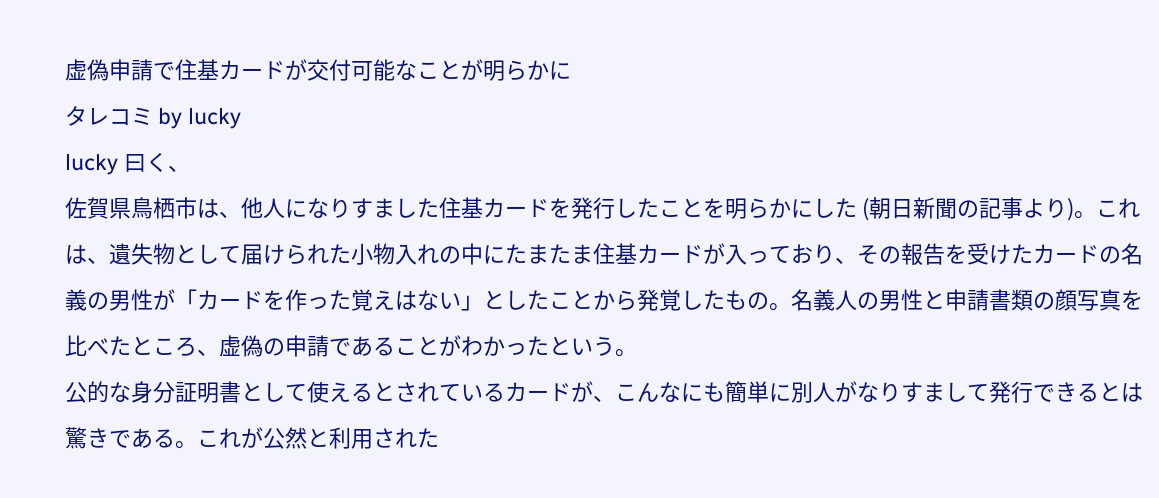虚偽申請で住基カードが交付可能なことが明らかに
タレコミ by lucky
lucky 曰く、
佐賀県鳥栖市は、他人になりすました住基カードを発行したことを明らかにした (朝日新聞の記事より)。これは、遺失物として届けられた小物入れの中にたまたま住基カードが入っており、その報告を受けたカードの名義の男性が「カードを作った覚えはない」としたことから発覚したもの。名義人の男性と申請書類の顔写真を比べたところ、虚偽の申請であることがわかったという。
公的な身分証明書として使えるとされているカードが、こんなにも簡単に別人がなりすまして発行できるとは驚きである。これが公然と利用された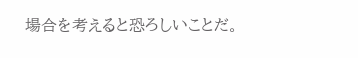場合を考えると恐ろしいことだ。